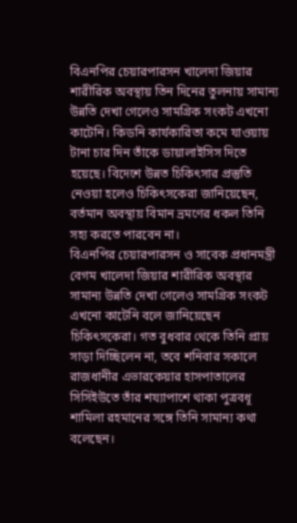বিএনপির চেয়ারপারসন খালেদা জিয়ার শারীরিক অবস্থায় তিন দিনের তুলনায় সামান্য উন্নতি দেখা গেলেও সামগ্রিক সংকট এখনো কাটেনি। কিডনি কার্যকারিতা কমে যাওয়ায় টানা চার দিন তাঁকে ডায়ালাইসিস দিতে হয়েছে। বিদেশে উন্নত চিকিৎসার প্রস্তুতি নেওয়া হলেও চিকিৎসকেরা জানিয়েছেন, বর্তমান অবস্থায় বিমান ভ্রমণের ধকল তিনি সহ্য করতে পারবেন না।
বিএনপির চেয়ারপারসন ও সাবেক প্রধানমন্ত্রী বেগম খালেদা জিয়ার শারীরিক অবস্থার সামান্য উন্নতি দেখা গেলেও সামগ্রিক সংকট এখনো কাটেনি বলে জানিয়েছেন চিকিৎসকেরা। গত বুধবার থেকে তিনি প্রায় সাড়া দিচ্ছিলেন না, তবে শনিবার সকালে রাজধানীর এভারকেয়ার হাসপাতালের সিসিইউতে তাঁর শয্যাপাশে থাকা পুত্রবধূ শামিলা রহমানের সঙ্গে তিনি সামান্য কথা বলেছেন।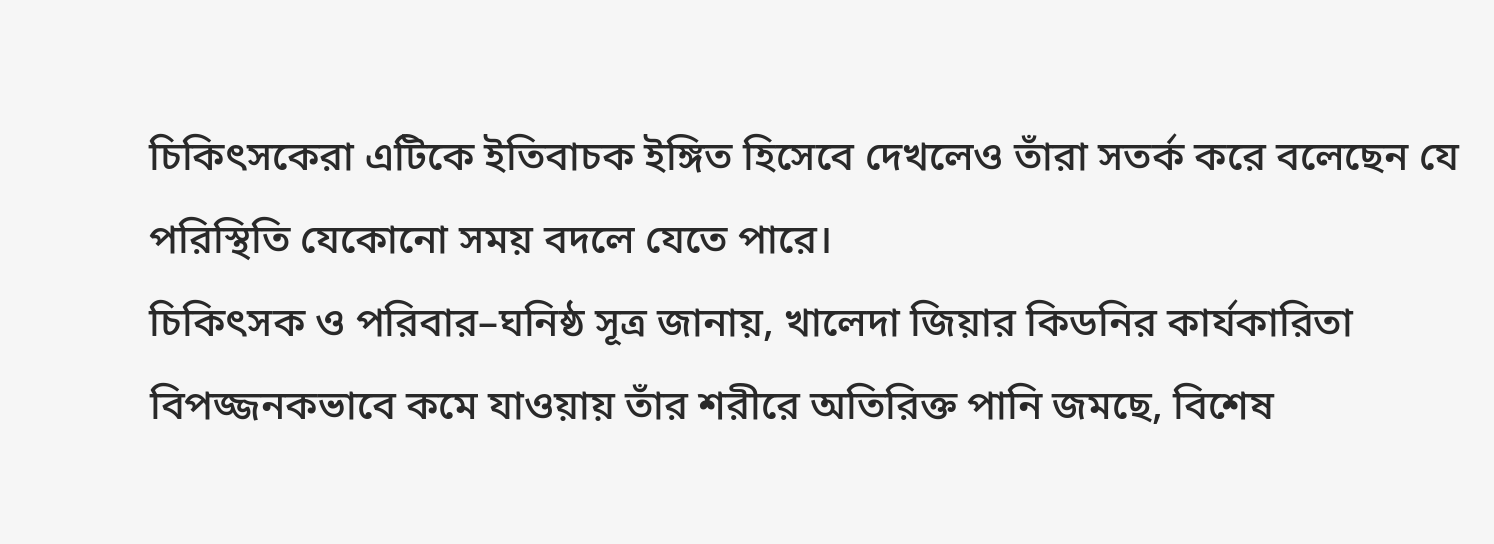চিকিৎসকেরা এটিকে ইতিবাচক ইঙ্গিত হিসেবে দেখলেও তাঁরা সতর্ক করে বলেছেন যে পরিস্থিতি যেকোনো সময় বদলে যেতে পারে।
চিকিৎসক ও পরিবার–ঘনিষ্ঠ সূত্র জানায়, খালেদা জিয়ার কিডনির কার্যকারিতা বিপজ্জনকভাবে কমে যাওয়ায় তাঁর শরীরে অতিরিক্ত পানি জমছে, বিশেষ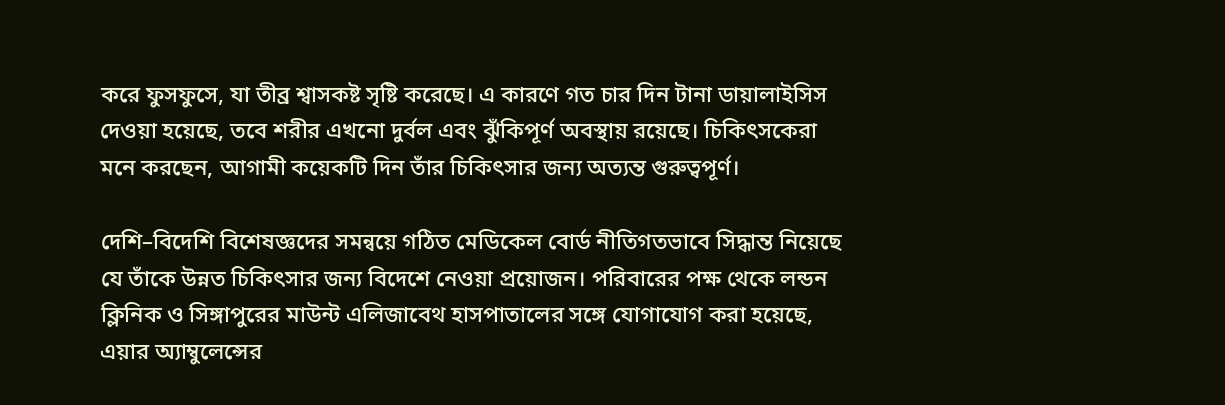করে ফুসফুসে, যা তীব্র শ্বাসকষ্ট সৃষ্টি করেছে। এ কারণে গত চার দিন টানা ডায়ালাইসিস দেওয়া হয়েছে, তবে শরীর এখনো দুর্বল এবং ঝুঁকিপূর্ণ অবস্থায় রয়েছে। চিকিৎসকেরা মনে করছেন, আগামী কয়েকটি দিন তাঁর চিকিৎসার জন্য অত্যন্ত গুরুত্বপূর্ণ।

দেশি–বিদেশি বিশেষজ্ঞদের সমন্বয়ে গঠিত মেডিকেল বোর্ড নীতিগতভাবে সিদ্ধান্ত নিয়েছে যে তাঁকে উন্নত চিকিৎসার জন্য বিদেশে নেওয়া প্রয়োজন। পরিবারের পক্ষ থেকে লন্ডন ক্লিনিক ও সিঙ্গাপুরের মাউন্ট এলিজাবেথ হাসপাতালের সঙ্গে যোগাযোগ করা হয়েছে, এয়ার অ্যাম্বুলেন্সের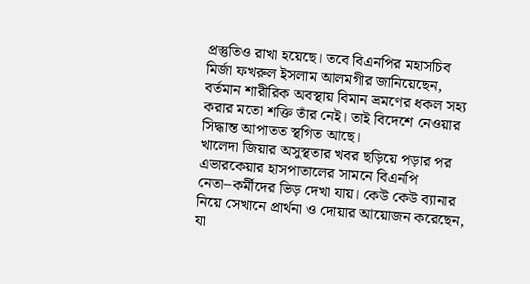প্রস্তুতিও রাখা হয়েছে। তবে বিএনপির মহাসচিব মির্জা ফখরুল ইসলাম আলমগীর জানিয়েছেন, বর্তমান শারীরিক অবস্থায় বিমান ভ্রমণের ধকল সহ্য করার মতো শক্তি তাঁর নেই। তাই বিদেশে নেওয়ার সিদ্ধান্ত আপাতত স্থগিত আছে।
খালেদা জিয়ার অসুস্থতার খবর ছড়িয়ে পড়ার পর এভারকেয়ার হাসপাতালের সামনে বিএনপি নেতা–কর্মীদের ভিড় দেখা যায়। কেউ কেউ ব্যানার নিয়ে সেখানে প্রার্থনা ও দোয়ার আয়োজন করেছেন, যা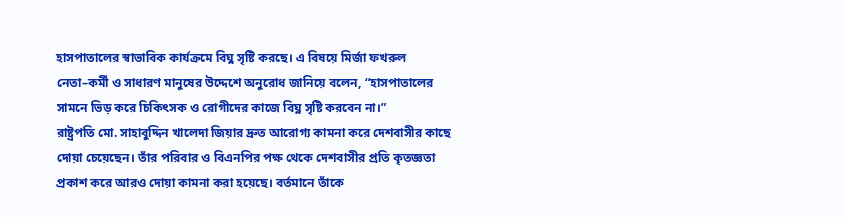হাসপাতালের স্বাভাবিক কার্যক্রমে বিঘ্ন সৃষ্টি করছে। এ বিষয়ে মির্জা ফখরুল নেতা–কর্মী ও সাধারণ মানুষের উদ্দেশে অনুরোধ জানিয়ে বলেন, “হাসপাতালের সামনে ভিড় করে চিকিৎসক ও রোগীদের কাজে বিঘ্ন সৃষ্টি করবেন না।”
রাষ্ট্রপতি মো. সাহাবুদ্দিন খালেদা জিয়ার দ্রুত আরোগ্য কামনা করে দেশবাসীর কাছে দোয়া চেয়েছেন। তাঁর পরিবার ও বিএনপির পক্ষ থেকে দেশবাসীর প্রতি কৃতজ্ঞতা প্রকাশ করে আরও দোয়া কামনা করা হয়েছে। বর্তমানে তাঁকে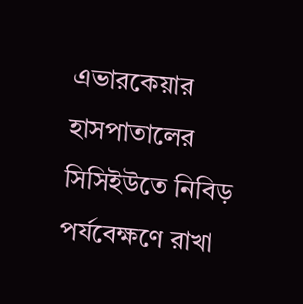এভারকেয়ার হাসপাতালের সিসিইউতে নিবিড় পর্যবেক্ষণে রাখা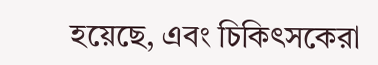হয়েছে, এবং চিকিৎসকেরা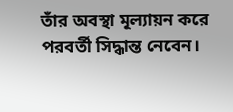তাঁর অবস্থা মূল্যায়ন করে পরবর্তী সিদ্ধান্ত নেবেন।